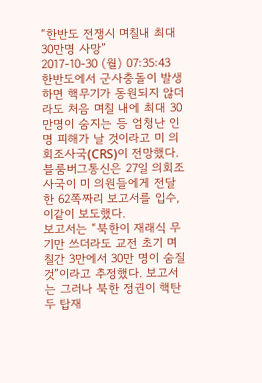“한반도 전쟁시 며칠내 최대 30만명 사망”
2017-10-30 (월) 07:35:43
한반도에서 군사충돌이 발생하면 핵무기가 동원되지 않더라도 처음 며칠 내에 최대 30만명이 숨지는 등 엄청난 인명 피해가 날 것이라고 미 의회조사국(CRS)이 전망했다.
블룸버그통신은 27일 의회조사국이 미 의원들에게 전달한 62쪽짜리 보고서를 입수, 이같이 보도했다.
보고서는 “북한이 재래식 무기만 쓰더라도 교전 초기 며칠간 3만에서 30만 명이 숨질 것”이라고 추정했다. 보고서는 그러나 북한 정권이 핵탄두 탑재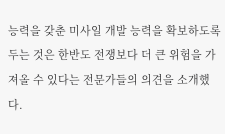능력을 갖춘 미사일 개발 능력을 확보하도록 두는 것은 한반도 전쟁보다 더 큰 위험을 가져올 수 있다는 전문가들의 의견을 소개했다.